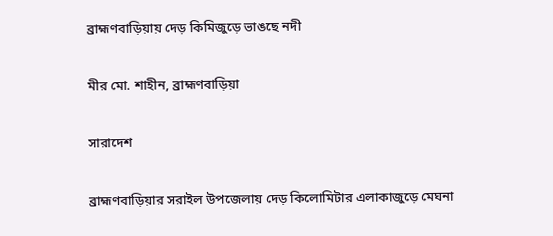ব্রাহ্মণবাড়িয়ায় দেড় কিমিজুড়ে ভাঙছে নদী

মীর মো. শাহীন, ব্রাহ্মণবাড়িয়া

সারাদেশ

ব্রাহ্মণবাড়িয়ার সরাইল উপজেলায় দেড় কিলোমিটার এলাকাজুড়ে মেঘনা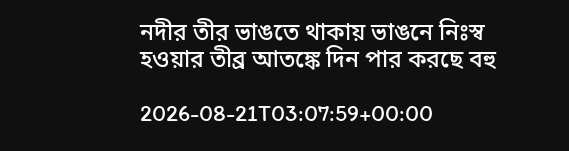নদীর তীর ভাঙতে থাকায় ভাঙনে নিঃস্ব হওয়ার তীব্র আতঙ্কে দিন পার করছে বহু

2026-08-21T03:07:59+00:00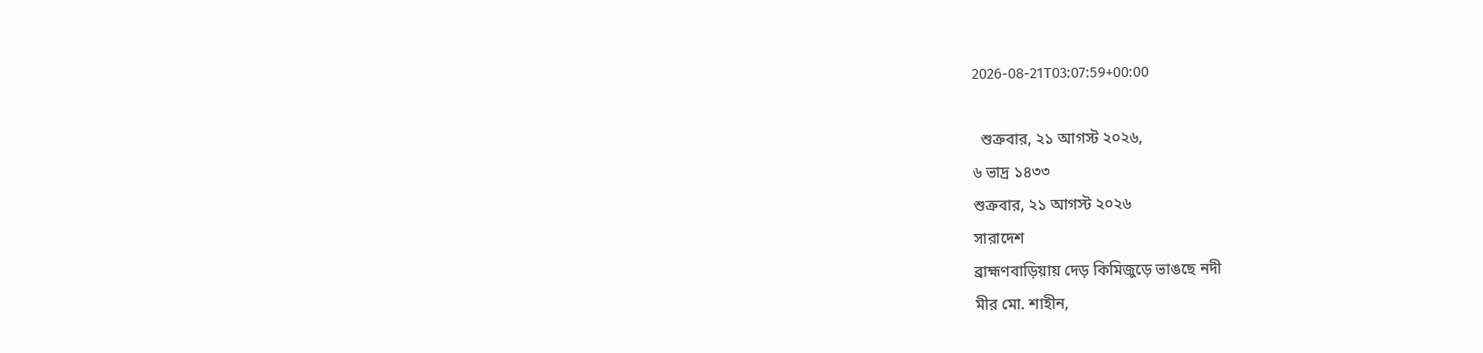2026-08-21T03:07:59+00:00

  শুক্রবার, ২১ আগস্ট ২০২৬,
৬ ভাদ্র ১৪৩৩
শুক্রবার, ২১ আগস্ট ২০২৬
সারাদেশ
ব্রাহ্মণবাড়িয়ায় দেড় কিমিজুড়ে ভাঙছে নদী
মীর মো. শাহীন,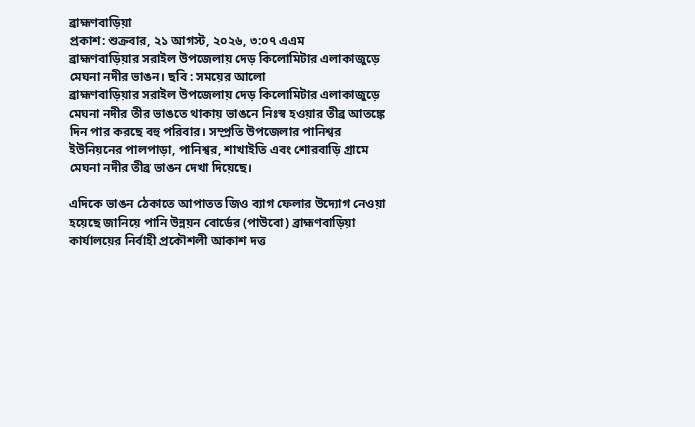ব্রাহ্মণবাড়িয়া
প্রকাশ: শুক্রবার, ২১ আগস্ট, ২০২৬, ৩:০৭ এএম
ব্রাহ্মণবাড়িয়ার সরাইল উপজেলায় দেড় কিলোমিটার এলাকাজুড়ে মেঘনা নদীর ভাঙন। ছবি : সময়ের আলো
ব্রাহ্মণবাড়িয়ার সরাইল উপজেলায় দেড় কিলোমিটার এলাকাজুড়ে মেঘনা নদীর তীর ভাঙতে থাকায় ভাঙনে নিঃস্ব হওয়ার তীব্র আতঙ্কে দিন পার করছে বহু পরিবার। সম্প্রতি উপজেলার পানিশ্বর ইউনিয়নের পালপাড়া, পানিশ্বর, শাখাইতি এবং শোরবাড়ি গ্রামে মেঘনা নদীর তীব্র ভাঙন দেখা দিয়েছে।

এদিকে ভাঙন ঠেকাতে আপাতত জিও ব্যাগ ফেলার উদ্যোগ নেওয়া হয়েছে জানিয়ে পানি উন্নয়ন বোর্ডের (পাউবো) ব্রাহ্মণবাড়িয়া কার্যালয়ের নির্বাহী প্রকৌশলী আকাশ দত্ত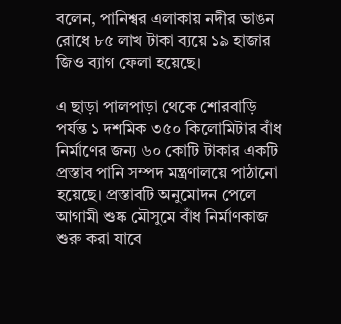বলেন, পানিশ্বর এলাকায় নদীর ভাঙন রোধে ৮৫ লাখ টাকা ব্যয়ে ১৯ হাজার জিও ব্যাগ ফেলা হয়েছে।

এ ছাড়া পালপাড়া থেকে শোরবাড়ি পর্যন্ত ১ দশমিক ৩৫০ কিলোমিটার বাঁধ নির্মাণের জন্য ৬০ কোটি টাকার একটি প্রস্তাব পানি সম্পদ মন্ত্রণালয়ে পাঠানো হয়েছে। প্রস্তাবটি অনুমোদন পেলে আগামী শুষ্ক মৌসুমে বাঁধ নির্মাণকাজ শুরু করা যাবে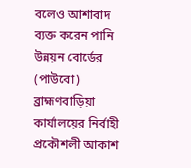বলেও আশাবাদ ব্যক্ত করেন পানি উন্নয়ন বোর্ডের (পাউবো) ব্রাহ্মণবাড়িয়া কার্যালয়ের নির্বাহী প্রকৌশলী আকাশ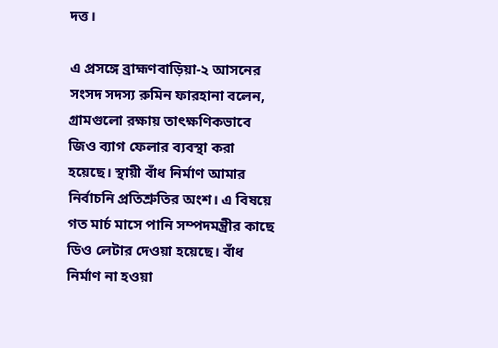দত্ত।

এ প্রসঙ্গে ব্রাহ্মণবাড়িয়া-২ আসনের সংসদ সদস্য রুমিন ফারহানা বলেন, গ্রামগুলো রক্ষায় তাৎক্ষণিকভাবে জিও ব্যাগ ফেলার ব্যবস্থা করা হয়েছে। স্থায়ী বাঁধ নির্মাণ আমার নির্বাচনি প্রতিশ্রুতির অংশ। এ বিষয়ে গত মার্চ মাসে পানি সম্পদমন্ত্রীর কাছে ডিও লেটার দেওয়া হয়েছে। বাঁধ নির্মাণ না হওয়া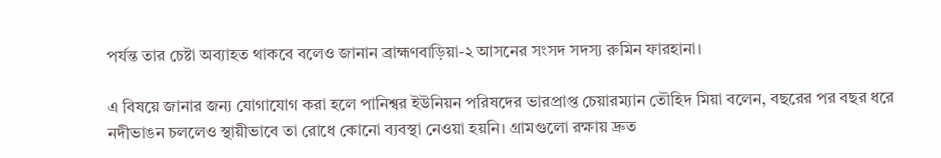পর্যন্ত তার চেষ্টা অব্যাহত থাকবে বলেও জানান ব্রাহ্মণবাড়িয়া-২ আসনের সংসদ সদস্য রুমিন ফারহানা।

এ বিষয়ে জানার জন্য যোগাযোগ করা হলে পানিশ্বর ইউনিয়ন পরিষদের ভারপ্রাপ্ত চেয়ারম্যান তৌহিদ মিয়া বলেন, বছরের পর বছর ধরে নদীভাঙন চললেও স্থায়ীভাবে তা রোধে কোনো ব্যবস্থা নেওয়া হয়নি। গ্রামগুলো রক্ষায় দ্রুত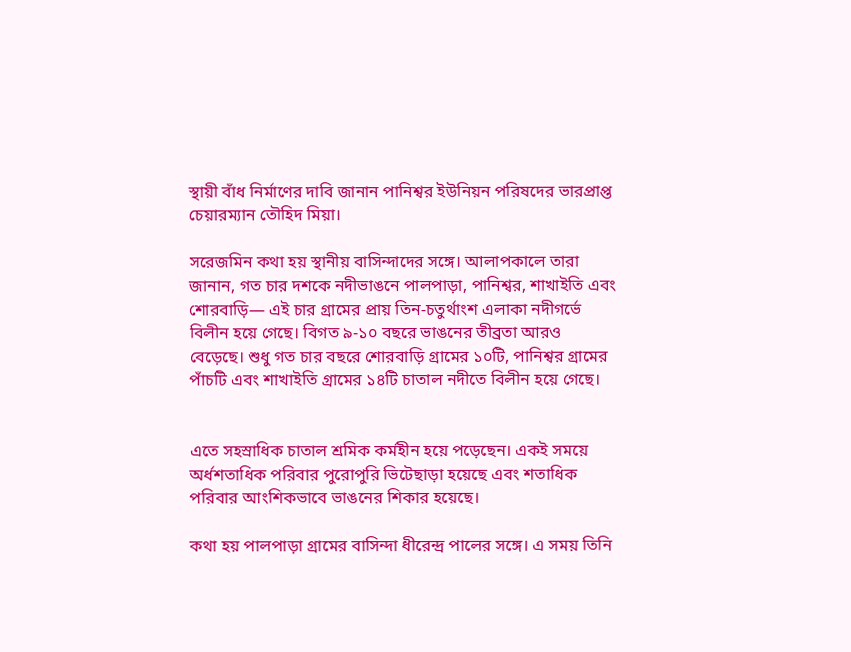স্থায়ী বাঁধ নির্মাণের দাবি জানান পানিশ্বর ইউনিয়ন পরিষদের ভারপ্রাপ্ত চেয়ারম্যান তৌহিদ মিয়া।

সরেজমিন কথা হয় স্থানীয় বাসিন্দাদের সঙ্গে। আলাপকালে তারা জানান, গত চার দশকে নদীভাঙনে পালপাড়া, পানিশ্বর, শাখাইতি এবং শোরবাড়ি— এই চার গ্রামের প্রায় তিন-চতুর্থাংশ এলাকা নদীগর্ভে বিলীন হয়ে গেছে। বিগত ৯-১০ বছরে ভাঙনের তীব্রতা আরও বেড়েছে। শুধু গত চার বছরে শোরবাড়ি গ্রামের ১০টি, পানিশ্বর গ্রামের পাঁচটি এবং শাখাইতি গ্রামের ১৪টি চাতাল নদীতে বিলীন হয়ে গেছে।


এতে সহস্রাধিক চাতাল শ্রমিক কর্মহীন হয়ে পড়েছেন। একই সময়ে অর্ধশতাধিক পরিবার পুরোপুরি ভিটেছাড়া হয়েছে এবং শতাধিক পরিবার আংশিকভাবে ভাঙনের শিকার হয়েছে।

কথা হয় পালপাড়া গ্রামের বাসিন্দা ধীরেন্দ্র পালের সঙ্গে। এ সময় তিনি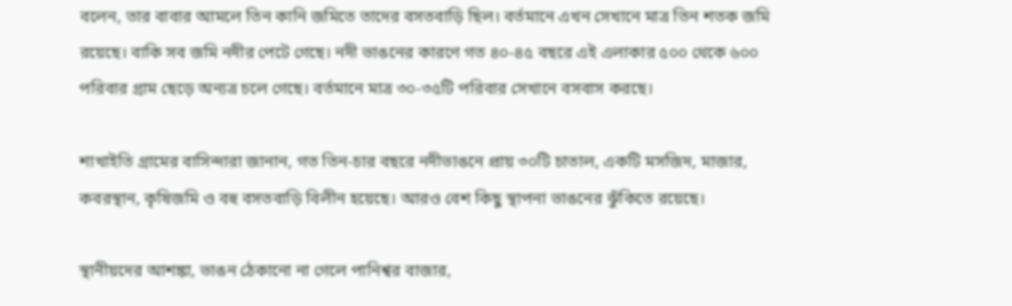বলেন, তার বাবার আমলে তিন কানি জমিতে তাদের বসতবাড়ি ছিল। বর্তমানে এখন সেখানে মাত্র তিন শতক জমি রয়েছে। বাকি সব জমি নদীর পেটে গেছে। নদী ভাঙনের কারণে গত ৪০-৪৫ বছরে এই এলাকার ৫০০ থেকে ৬০০ পরিবার গ্রাম ছেড়ে অন্যত্র চলে গেছে। বর্তমানে মাত্র ৩০-৩৫টি পরিবার সেখানে বসবাস করছে।

শাখাইতি গ্রামের বাসিন্দারা জানান, গত তিন-চার বছরে নদীভাঙনে প্রায় ৩০টি চাতাল, একটি মসজিদ, মাজার, কবরস্থান, কৃষিজমি ও বহু বসতবাড়ি বিলীন হয়েছে। আরও বেশ কিছু স্থাপনা ভাঙনের ঝুঁকিতে রয়েছে।

স্থানীয়দের আশঙ্কা, ভাঙন ঠেকানো না গেলে পানিশ্বর বাজার,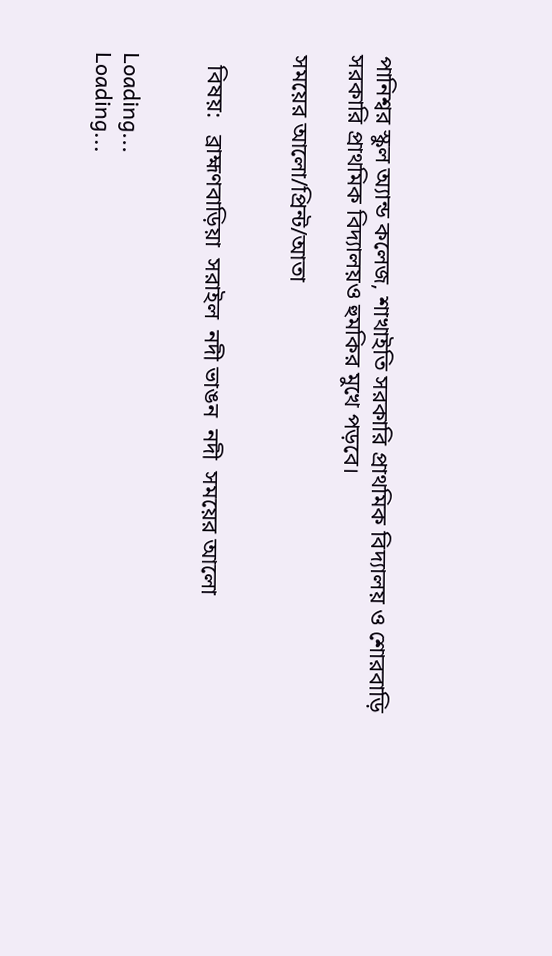পানিশ্বর স্কুল অ্যান্ড কলেজ, শাখাইতি সরকারি প্রাথমিক বিদ্যালয় ও শোরবাড়ি সরকারি প্রাথমিক বিদ্যালয়ও হুমকির মুখে পড়বে।

সময়ের আলো/প্রিন্ট/আতা


  বিষয়:   ব্রাহ্মণবাড়িয়া  সরাইল  নদী ভাঙন  নদী  সময়ের আলো


Loading...
Loading...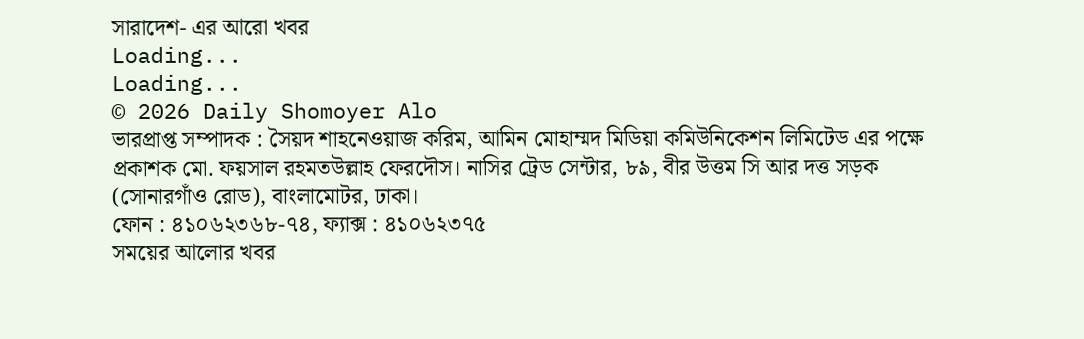সারাদেশ- এর আরো খবর
Loading...
Loading...
© 2026 Daily Shomoyer Alo
ভারপ্রাপ্ত সম্পাদক : সৈয়দ শাহনেওয়াজ করিম, আমিন মোহাম্মদ মিডিয়া কমিউনিকেশন লিমিটেড এর পক্ষে প্রকাশক মো. ফয়সাল রহমতউল্লাহ ফেরদৌস। নাসির ট্রেড সেন্টার, ৮৯, বীর উত্তম সি আর দত্ত সড়ক (সোনারগাঁও রোড), বাংলামোটর, ঢাকা।
ফোন : ৪১০৬২৩৬৮-৭৪, ফ্যাক্স : ৪১০৬২৩৭৫
সময়ের আলোর খবর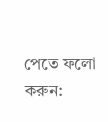পেতে ফলো করুন: